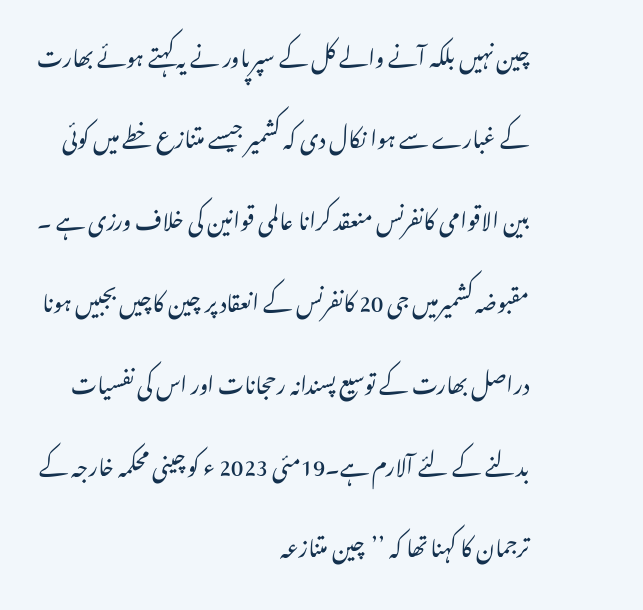چین نہیں بلکہ آنے والے کل کے سپرپاور نے یہ کہتے ہوئے بھارت کے غبارے سے ہوا نکال دی کہ کشمیر جیسے متنازع خطے میں کوئی بین الاقوامی کانفرنس منعقد کرانا عالمی قوانین کی خلاف ورزی ہے ۔ مقبوضہ کشمیرمیں جی 20 کانفرنس کے انعقاد پر چین کاچیں بجبیں ہونا دراصل بھارت کے توسیع پسندانہ رحجانات اور اس کی نفسیات بدلنے کے لئے آلارم ہے۔19مئی 2023 ء کو چینی محکمہ خارجہ کے ترجمان کا کہنا تھا کہ ’’چین متنازعہ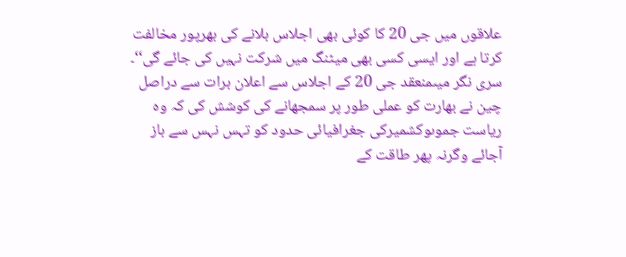علاقوں میں جی 20 کا کوئی بھی اجلاس بلانے کی بھرپور مخالفت کرتا ہے اور ایسی کسی بھی میٹنگ میں شرکت نہیں کی جائے گی‘‘۔ سری نگر میںمنعقد جی 20 کے اجلاس سے اعلان برات سے دراصل چین نے بھارت کو عملی طور پر سمجھانے کی کوشش کی کہ وہ ریاست جموںوکشمیرکی جغرافیائی حدود کو تہس نہس سے باز آجائے وگرنہ پھر طاقت کے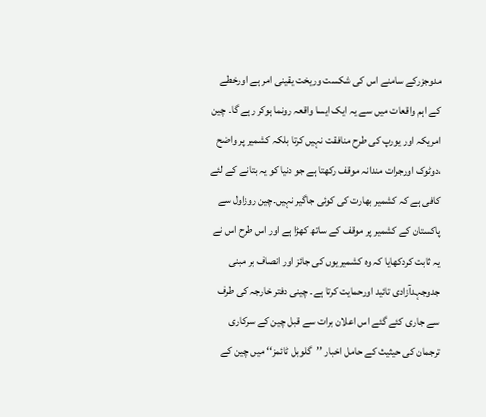مدوجزرکے سامنے اس کی شکست وریخت یقینی امر ہے اورخطے کے اہم واقعات میں سے یہ ایک ایسا واقعہ رونما ہوکر رہے گا۔ چین امریکہ اور یورپ کی طرح منافقت نہیں کرتا بلکہ کشمیر پر واضح ،دوٹوک اورجرات مندانہ موقف رکھتا ہے جو دنیا کو یہ بتانے کے لئے کافی ہے کہ کشمیر بھارت کی کوئی جاگیر نہیں۔چین روزاول سے پاکستان کے کشمیر پر موقف کے ساتھ کھڑا ہے اور اس طرح اس نے یہ ثابت کردکھایا کہ وہ کشمیریوں کی جائز اور انصاف بر مبنی جدوجہدآزادی تائید اورحمایت کرتا ہے۔ چینی دفتر خارجہ کی طرف سے جاری کئے گئے اس اعلان برات سے قبل چین کے سرکاری ترجمان کی حیثیث کے حامل اخبار ’’گلوبل ٹائمز‘‘ میں چین کے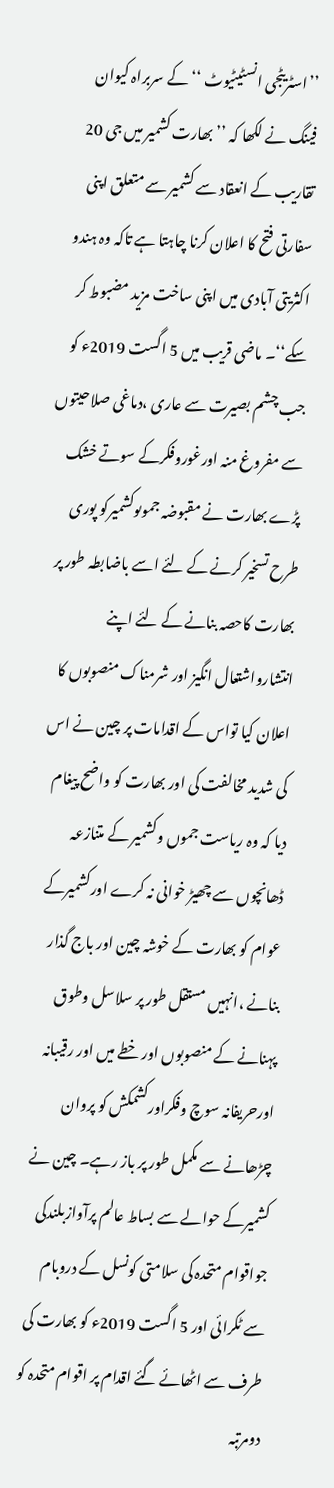’’اسٹریٹجی انسٹیٹیوٹ ‘‘کے سربراہ کیوان فینگ نے لکھا کہ ’’بھارت کشمیر میں جی 20 تقاریب کے انعقاد سے کشمیر سے متعلق اپنی سفارتی فتح کا اعلان کرنا چاہتا ہے تاکہ وہ ہندو اکثریتی آبادی میں اپنی ساخت مزید مضبوط کر سکے‘‘۔ ماضی قریب میں 5 اگست 2019ء کو جب چشم بصیرت سے عاری ،دماغی صلاحیتوں سے مفروغ منہ اورغوروفکرکے سوتے خشک پڑے بھارت نے مقبوضہ جموںوکشمیرکو پوری طرح تسخیر کرنے کے لئے اسے باضابطہ طور پر بھارت کاحصہ بنانے کے لئے اپنے انتشارواشتعال انگیز اور شرمناک منصوبوں کا اعلان کیا تواس کے اقدامات پر چین نے اس کی شدید مخالفت کی اور بھارت کو واضح پیغام دیا کہ وہ ریاست جموں وکشمیر کے متنازعہ ڈھانچوں سے چھیڑ خوانی نہ کرے اورکشمیرکے عوام کو بھارت کے خوشہ چین اور باج گذار بنانے ،انہیں مستقل طور پر سلاسل وطوق پہنانے کے منصوبوں اور خطے میں اور رقیبانہ اورحریفانہ سوچ وفکراورکشمکش کو پروان چڑھانے سے مکمل طور پر باز رہے۔ چین نے کشمیرکے حوالے سے بساط عالم پرآوازبلندکی جواقوام متحدہ کی سلامتی کونسل کے دروبام سے ٹکرائی اور 5 اگست 2019ء کو بھارت کی طرف سے اٹھائے گئے اقدام پر اقوام متحدہ کو دومرتبہ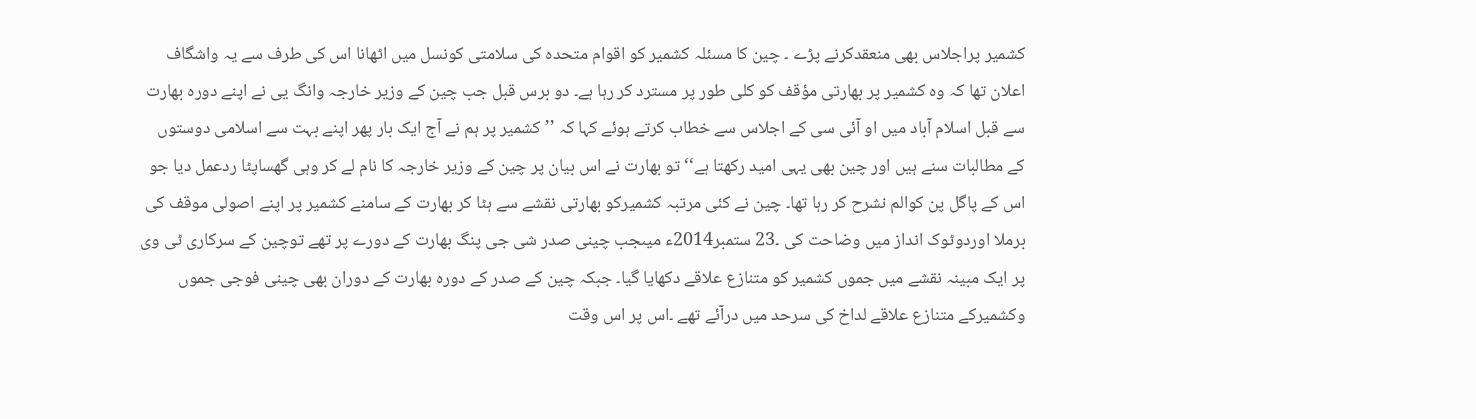کشمیر پراجلاس بھی منعقدکرنے پڑے ۔ چین کا مسئلہ کشمیر کو اقوام متحدہ کی سلامتی کونسل میں اٹھانا اس کی طرف سے یہ واشگاف اعلان تھا کہ وہ کشمیر پر بھارتی مؤقف کو کلی طور پر مسترد کر رہا ہے۔ دو برس قبل جب چین کے وزیر خارجہ وانگ یی نے اپنے دورہ بھارت سے قبل اسلام آباد میں او آئی سی کے اجلاس سے خطاب کرتے ہوئے کہا کہ ’’کشمیر پر ہم نے آج ایک بار پھر اپنے بہت سے اسلامی دوستوں کے مطالبات سنے ہیں اور چین بھی یہی امید رکھتا ہے‘‘ تو بھارت نے اس بیان پر چین کے وزیر خارجہ کا نام لے کر وہی گھساپٹا ردعمل دیا جو اس کے پاگل پن کوالم نشرح کر رہا تھا۔ چین نے کئی مرتبہ کشمیرکو بھارتی نقشے سے ہٹا کر بھارت کے سامنے کشمیر پر اپنے اصولی موقف کی برملا اوردوٹوک انداز میں وضاحت کی ۔23 ستمبر2014ء میںجب چینی صدر شی جی پنگ بھارت کے دورے پر تھے توچین کے سرکاری ٹی وی پر ایک مبینہ نقشے میں جموں کشمیر کو متنازع علاقے دکھایا گیا۔ جبکہ چین کے صدر کے دورہ بھارت کے دوران بھی چینی فوجی جموں وکشمیرکے متنازع علاقے لداخ کی سرحد میں درآئے تھے ۔اس پر اس وقت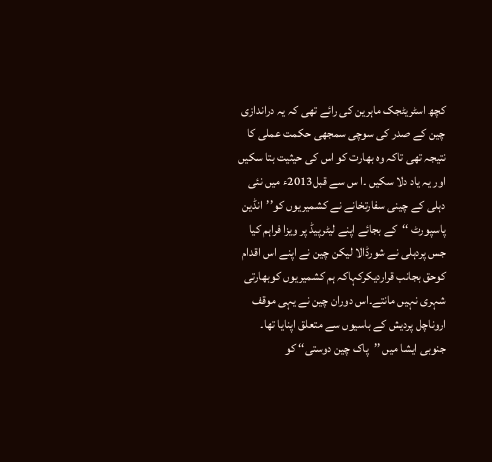کچھ اسٹریٹجک ماہرین کی رائے تھی کہ یہ دراندازی چین کے صدر کی سوچی سمجھی حکمت عملی کا نتیجہ تھی تاکہ وہ بھارت کو اس کی حیثیت بتا سکیں اور یہ یاد دلا سکیں ۔ا س سے قبل2013ء میں نئی دہلی کے چینی سفارتخانے نے کشمیریوں کو’’انڈین پاسپورٹ ‘‘کے بجائے اپنے لیٹرپیڈ پر ویزا فراہم کیا جس پردہلی نے شورڈالا لیکن چین نے اپنے اس اقدام کوحق بجانب قراردیکرکہاکہ ہم کشمیریوں کوبھارتی شہری نہیں مانتے۔اس دوران چین نے یہی موقف اروناچل پردیش کے باسیوں سے متعلق اپنایا تھا۔ جنوبی ایشا میں ’’پاک چین دوستی‘‘ کو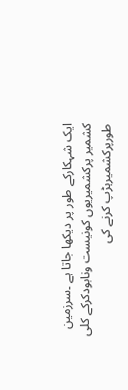ایک شہکارکے طور پر دیکھا جاتا ہے ۔سرزمین کشمیر پرکشمیریوں کونیست ونابودکرکے کلی طورپرکشمیرہڑپ کرنے کی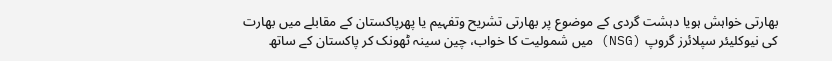بھارتی خواہش ہویا دہشت گردی کے موضوع پر بھارتی تشریح وتفہیم یا پھرپاکستان کے مقابلے میں بھارت کی نیوکلیئر سپلائرز گروپ (NSG) میں شمولیت کا خواب، چین سینہ ٹھونک کر پاکستان کے ساتھ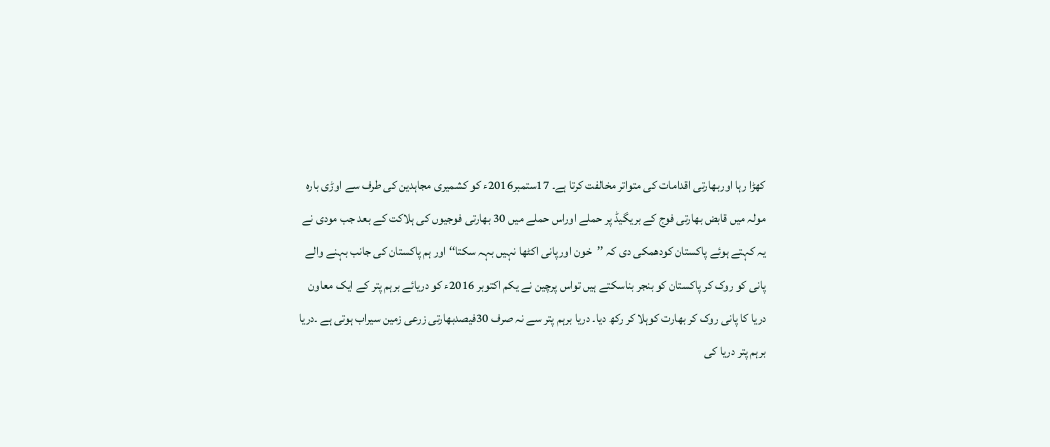کھڑا رہا اوربھارتی اقدامات کی متواتر مخالفت کرتا ہے۔ 17ستمبر2016ء کو کشمیری مجاہدین کی طرف سے اوڑی بارہ مولہ میں قابض بھارتی فوج کے بریگیڈ پر حملے اوراس حملے میں 30 بھارتی فوجیوں کی ہلاکت کے بعد جب مودی نے یہ کہتے ہوئے پاکستان کودھمکی دی کہ ’’خون اورپانی اکٹھا نہیں بہہ سکتا‘‘ اور ہم پاکستان کی جانب بہنے والے پانی کو روک کر پاکستان کو بنجر بناسکتے ہیں تواس پرچین نے یکم اکتوبر 2016ء کو دریائے برہم پتر کے ایک معاون دریا کا پانی روک کر بھارت کوہلا کر رکھ دیا۔ دریا برہم پتر سے نہ صرف 30فیصدبھارتی زرعی زمین سیراب ہوتی ہے ۔دریا برہم پتر دریا کی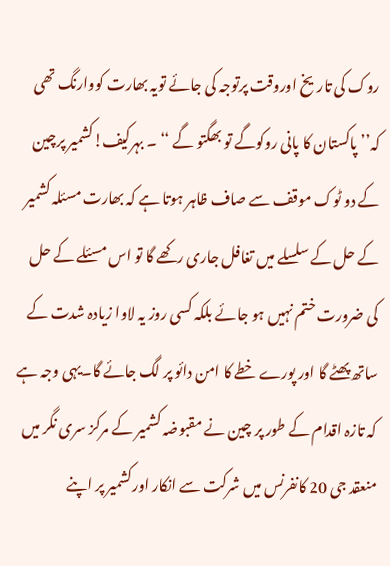روک کی تاریخ اوروقت پرتوجہ کی جائے تویہ بھارت کووارنگ تھی کہ’’ پاکستان کا پانی روکوگے تو بھگتو گے ‘‘ ۔ بہرکیف!کشمیر پرچین کے دو ٹوک موقف سے صاف ظاہر ہوتا ہے کہ بھارت مسئلہ کشمیر کے حل کے سلسلے میں تغافل جاری رکھے گا تو اس مسئلے کے حل کی ضرورت ختم نہیں ہو جائے بلکہ کسی روز یہ لاوا زیادہ شدت کے ساتھ پھٹے گا اور پورے خطے کا امن دائو پر لگ جائے گا۔یہی وجہ ہے کہ تازہ اقدام کے طور پر چین نے مقبوضہ کشمیر کے مرکز سری نگر میں منعقد جی 20 کانفرنس میں شرکت سے انکار اورکشمیر پر اپنے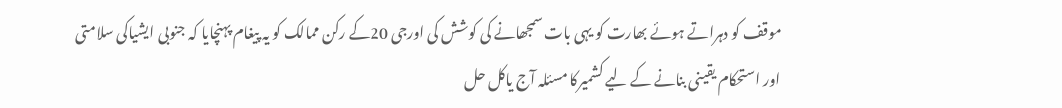موقف کو دہراتے ہوئے بھارت کو یہی بات سمجھانے کی کوشش کی اورجی 20کے رکن ممالک کو یہ پیغام پہنچایا کہ جنوبی ایشیاکی سلامتی اور استحکام یقینی بنانے کے لیے کشمیرکا مسئلہ آج یاکل حل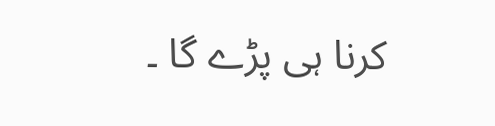کرنا ہی پڑے گا ۔